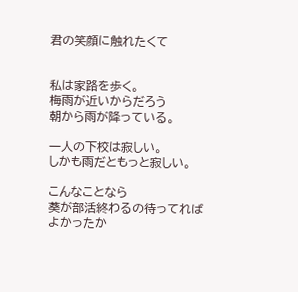君の笑顔に触れたくて


私は家路を歩く。
梅雨が近いからだろう
朝から雨が降っている。

一人の下校は寂しい。
しかも雨だともっと寂しい。

こんなことなら
葵が部活終わるの待ってれば
よかったか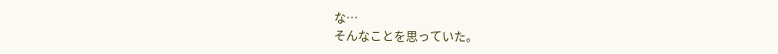な…
そんなことを思っていた。